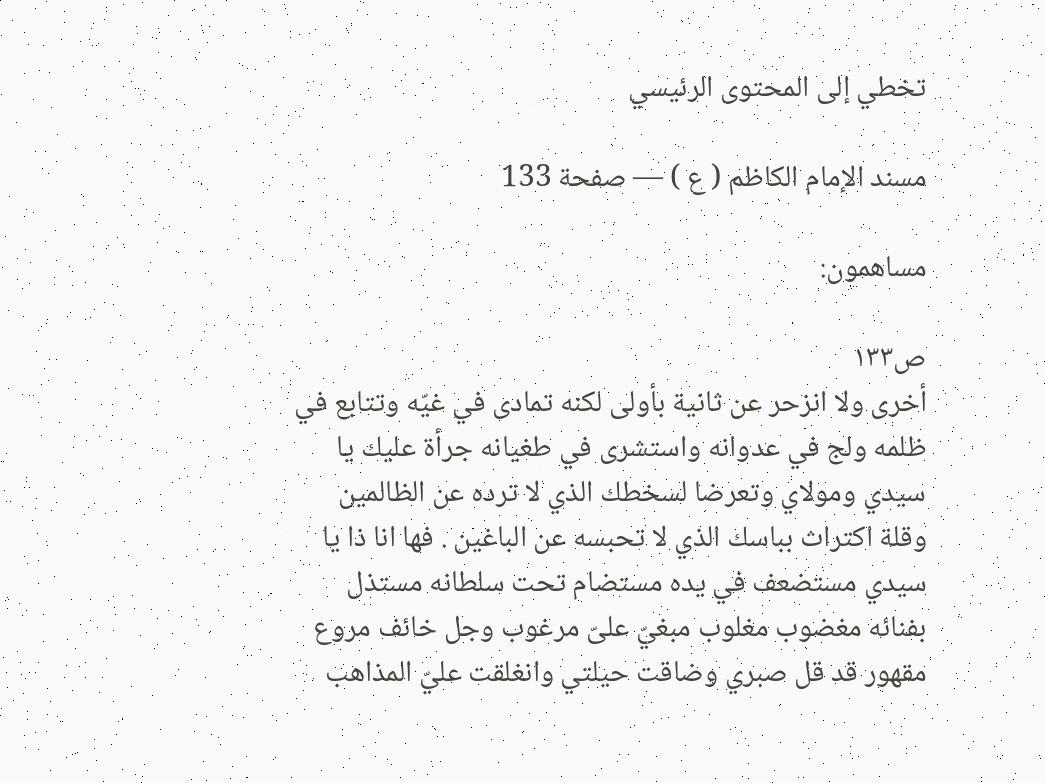تخطي إلى المحتوى الرئيسي

مسند الإمام الكاظم ( ع ) — صفحة 133

مساهمون:

ص١٣٣
أخرى ولا انزحر عن ثانية بأولى لكنه تمادى في غيّه وتتابع في ظلمه ولج في عدوانه واستشرى في طغيانه جرأة عليك يا سيدي ومولاي وتعرضا لسخطك الذي لا ترده عن الظالمين وقلة اكتراث بباسك الذي لا تحبسه عن الباغين . فها انا ذا يا سيدي مستضعف في يده مستضام تحت سلطانه مستذل بفنائه مغضوب مغلوب مبغيّ علىّ مرغوب وجل خائف مروع مقهور قد قل صبري وضاقت حيلتي وانغلقت عليّ المذاهب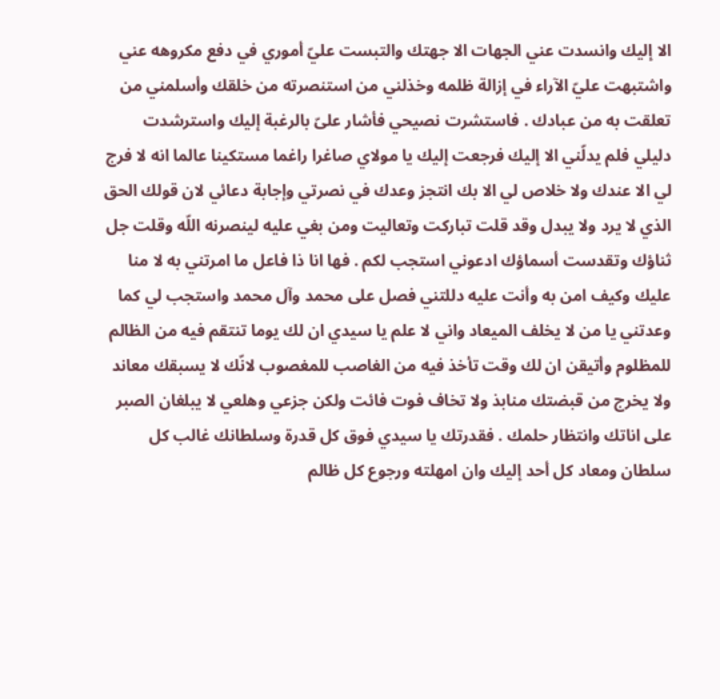الا إليك وانسدت عني الجهات الا جهتك والتبست عليّ أموري في دفع مكروهه عني واشتبهت عليّ الآراء في إزالة ظلمه وخذلني من استنصرته من خلقك وأسلمني من تعلقت به من عبادك . فاستشرت نصيحي فأشار علىّ بالرغبة إليك واسترشدت دليلي فلم يدلّني الا إليك فرجعت إليك يا مولاي صاغرا راغما مستكينا عالما انه لا فرج لي الا عندك ولا خلاص لي الا بك انتجز وعدك في نصرتي وإجابة دعائي لان قولك الحق الذي لا يرد ولا يبدل وقد قلت تباركت وتعاليت ومن بغي عليه لينصرنه اللّه وقلت جل ثناؤك وتقدست أسماؤك ادعوني استجب لكم . فها انا ذا فاعل ما امرتني به لا منا عليك وكيف امن به وأنت عليه دللتني فصل على محمد وآل محمد واستجب لي كما وعدتني يا من لا يخلف الميعاد واني لا علم يا سيدي ان لك يوما تنتقم فيه من الظالم للمظلوم وأتيقن ان لك وقت تأخذ فيه من الغاصب للمغصوب لانّك لا يسبقك معاند ولا يخرج من قبضتك منابذ ولا تخاف فوت فائت ولكن جزعي وهلعي لا يبلغان الصبر على اناتك وانتظار حلمك . فقدرتك يا سيدي فوق كل قدرة وسلطانك غالب كل سلطان ومعاد كل أحد إليك وان امهلته ورجوع كل ظالم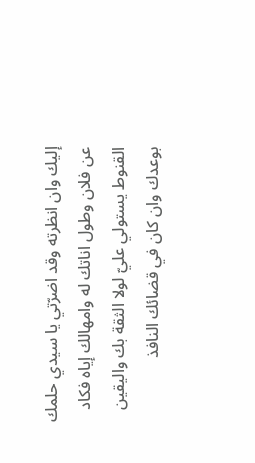إليك وان انظرته وقد اضرّتي يا سيدي حلمك عن فلان وطول اناتك له وامهالك إياه فكاد القنوط يستولي عليّ لولا الثقة بك واليقين بوعدك وان كان في قضائك النافذ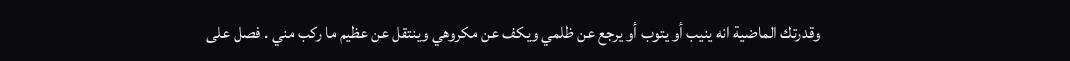وقدرتك الماضية انه ينيب أو يتوب أو يرجع عن ظلمي ويكف عن مكروهي وينتقل عن عظيم ما ركب مني . فصل على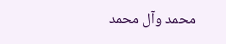محمد وآل محمد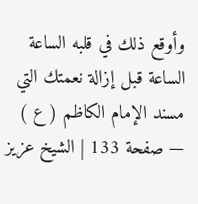وأوقع ذلك في قلبه الساعة الساعة قبل إزالة نعمتك التي
مسند الإمام الكاظم ( ع ) — صفحة 133 | الشيخ عزيز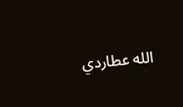الله عطاردي